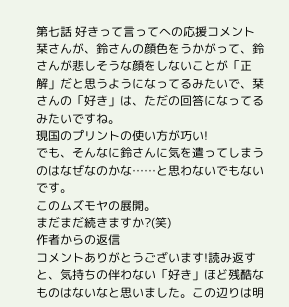第七話 好きって言ってへの応援コメント
栞さんが、鈴さんの顔色をうかがって、鈴さんが悲しそうな顔をしないことが「正解」だと思うようになってるみたいで、栞さんの「好き」は、ただの回答になってるみたいですね。
現国のプリントの使い方が巧い!
でも、そんなに鈴さんに気を遣ってしまうのはなぜなのかな……と思わないでもないです。
このムズモヤの展開。
まだまだ続きますか?(笑)
作者からの返信
コメントありがとうございます!読み返すと、気持ちの伴わない「好き」ほど残酷なものはないなと思いました。この辺りは明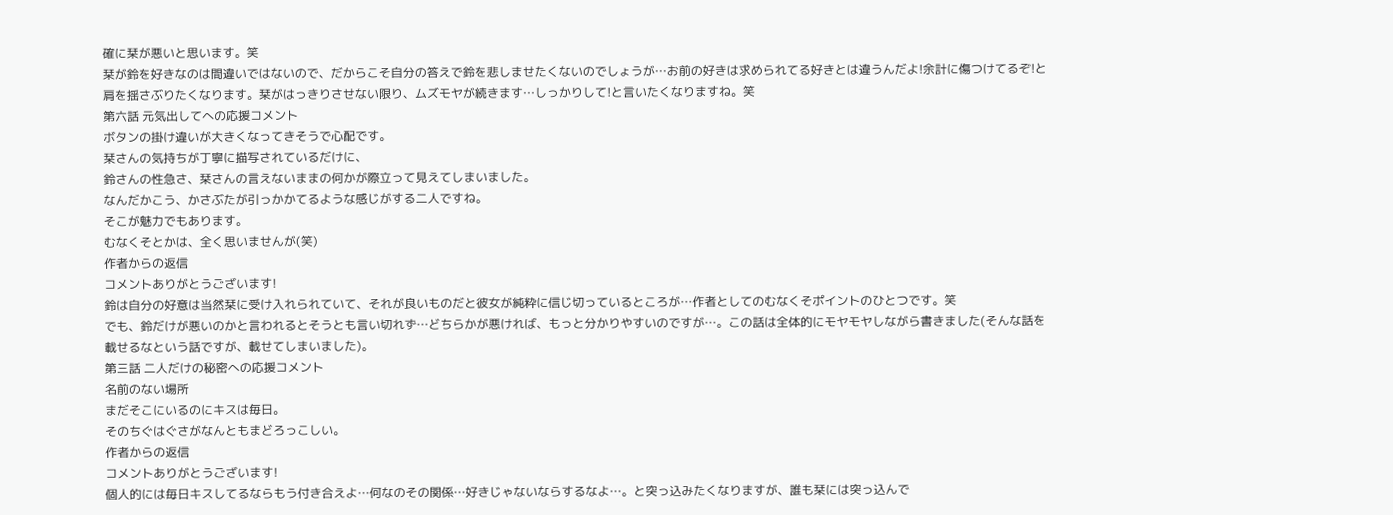確に栞が悪いと思います。笑
栞が鈴を好きなのは間違いではないので、だからこそ自分の答えで鈴を悲しませたくないのでしょうが…お前の好きは求められてる好きとは違うんだよ!余計に傷つけてるぞ!と肩を揺さぶりたくなります。栞がはっきりさせない限り、ムズモヤが続きます…しっかりして!と言いたくなりますね。笑
第六話 元気出してへの応援コメント
ボタンの掛け違いが大きくなってきそうで心配です。
栞さんの気持ちが丁寧に描写されているだけに、
鈴さんの性急さ、栞さんの言えないままの何かが際立って見えてしまいました。
なんだかこう、かさぶたが引っかかてるような感じがする二人ですね。
そこが魅力でもあります。
むなくそとかは、全く思いませんが(笑)
作者からの返信
コメントありがとうございます!
鈴は自分の好意は当然栞に受け入れられていて、それが良いものだと彼女が純粋に信じ切っているところが…作者としてのむなくそポイントのひとつです。笑
でも、鈴だけが悪いのかと言われるとそうとも言い切れず…どちらかが悪ければ、もっと分かりやすいのですが…。この話は全体的にモヤモヤしながら書きました(そんな話を載せるなという話ですが、載せてしまいました)。
第三話 二人だけの秘密への応援コメント
名前のない場所
まだそこにいるのにキスは毎日。
そのちぐはぐさがなんともまどろっこしい。
作者からの返信
コメントありがとうございます!
個人的には毎日キスしてるならもう付き合えよ…何なのその関係…好きじゃないならするなよ…。と突っ込みたくなりますが、誰も栞には突っ込んで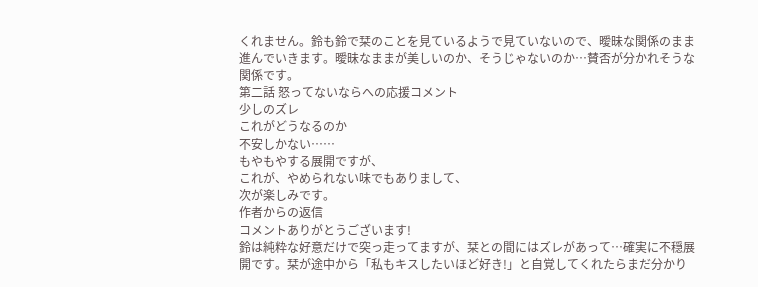くれません。鈴も鈴で栞のことを見ているようで見ていないので、曖昧な関係のまま進んでいきます。曖昧なままが美しいのか、そうじゃないのか…賛否が分かれそうな関係です。
第二話 怒ってないならへの応援コメント
少しのズレ
これがどうなるのか
不安しかない……
もやもやする展開ですが、
これが、やめられない味でもありまして、
次が楽しみです。
作者からの返信
コメントありがとうございます!
鈴は純粋な好意だけで突っ走ってますが、栞との間にはズレがあって…確実に不穏展開です。栞が途中から「私もキスしたいほど好き!」と自覚してくれたらまだ分かり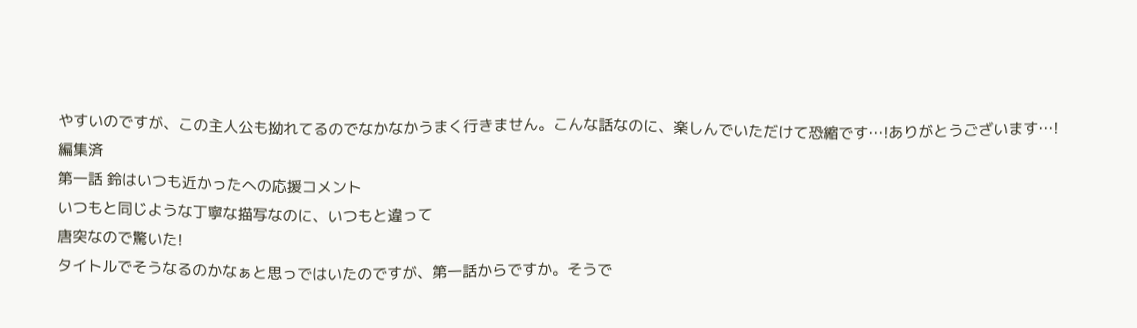やすいのですが、この主人公も拗れてるのでなかなかうまく行きません。こんな話なのに、楽しんでいただけて恐縮です…!ありがとうございます…!
編集済
第一話 鈴はいつも近かったへの応援コメント
いつもと同じような丁寧な描写なのに、いつもと違って
唐突なので驚いた!
タイトルでそうなるのかなぁと思っではいたのですが、第一話からですか。そうで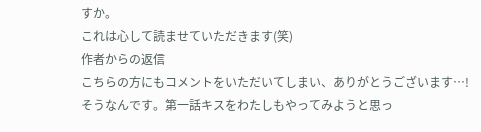すか。
これは心して読ませていただきます(笑)
作者からの返信
こちらの方にもコメントをいただいてしまい、ありがとうございます…!
そうなんです。第一話キスをわたしもやってみようと思っ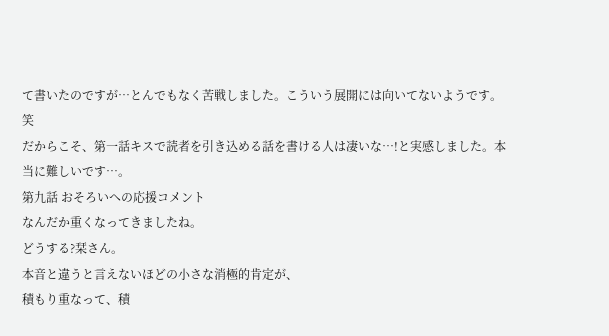て書いたのですが…とんでもなく苦戦しました。こういう展開には向いてないようです。笑
だからこそ、第一話キスで読者を引き込める話を書ける人は凄いな…!と実感しました。本当に難しいです…。
第九話 おそろいへの応援コメント
なんだか重くなってきましたね。
どうする?栞さん。
本音と違うと言えないほどの小さな消極的肯定が、
積もり重なって、積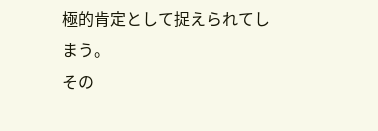極的肯定として捉えられてしまう。
その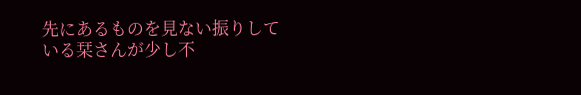先にあるものを見ない振りしている栞さんが少し不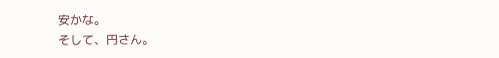安かな。
そして、円さん。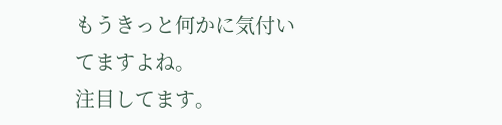もうきっと何かに気付いてますよね。
注目してます。